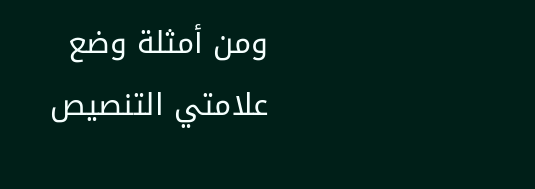ومن أمثلة وضع علامتي التنصيص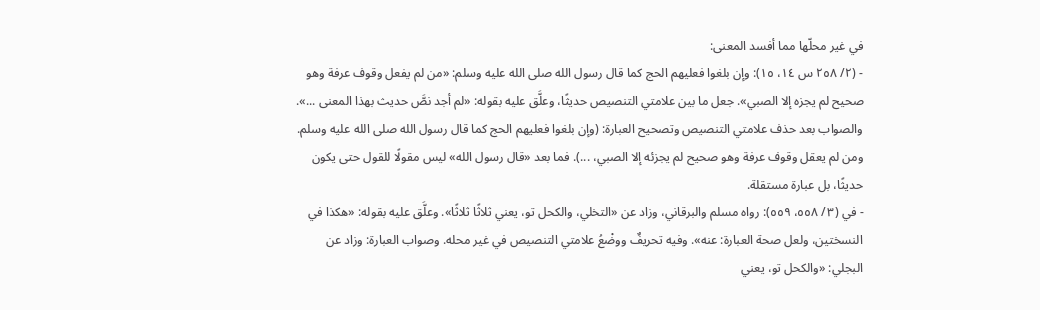في غير محلّها مما أفسد المعنى:
- (٢/ ٢٥٨ س ١٤، ١٥): وإن بلغوا فعليهم الحج كما قال رسول الله صلى الله عليه وسلم: «من لم يفعل وقوف عرفة وهو صحيح لم يجزه إلا الصبي». جعل ما بين علامتي التنصيص حديثًا، وعلَّق عليه بقوله: «لم أجد نصَّ حديث بهذا المعنى ...». والصواب بعد حذف علامتي التنصيص وتصحيح العبارة: (وإن بلغوا فعليهم الحج كما قال رسول الله صلى الله عليه وسلم. ومن لم يعقل وقوف عرفة وهو صحيح لم يجزئه إلا الصبي، ...). فما بعد «قال رسول الله» ليس مقولًا للقول حتى يكون حديثًا، بل عبارة مستقلة.
- في (٣/ ٥٥٨، ٥٥٩): رواه مسلم والبرقاني، وزاد عن «التخلي، والكحل تو، يعني ثلاثًا ثلاثًا». وعلَّق عليه بقوله: «هكذا في النسختين، ولعل صحة العبارة: عنه». وفيه تحريفٌ ووضْعُ علامتي التنصيص في غير محله. وصواب العبارة: وزاد عن البجلي: «والكحل تو، يعني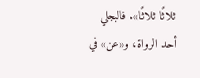ثلاثًا ثلاثًا». فالبجلي أحد الرواة، و«عن» في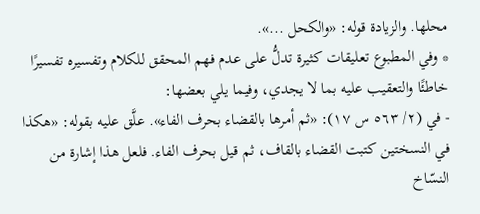محلها. والزيادة قوله: «والكحل ...».
* وفي المطبوع تعليقات كثيرة تدلُّ على عدم فهم المحقق للكلام وتفسيره تفسيرًا خاطئًا والتعقيب عليه بما لا يجدي، وفيما يلي بعضها:
- في (٢/ ٥٦٣ س ١٧): «ثم أمرها بالقضاء بحرف الفاء». علَّق عليه بقوله: «هكذا في النسختين كتبت القضاء بالقاف، ثم قيل بحرف الفاء. فلعل هذا إشارة من النسّاخ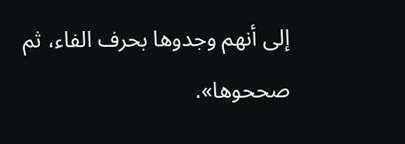إلى أنهم وجدوها بحرف الفاء، ثم صححوها».